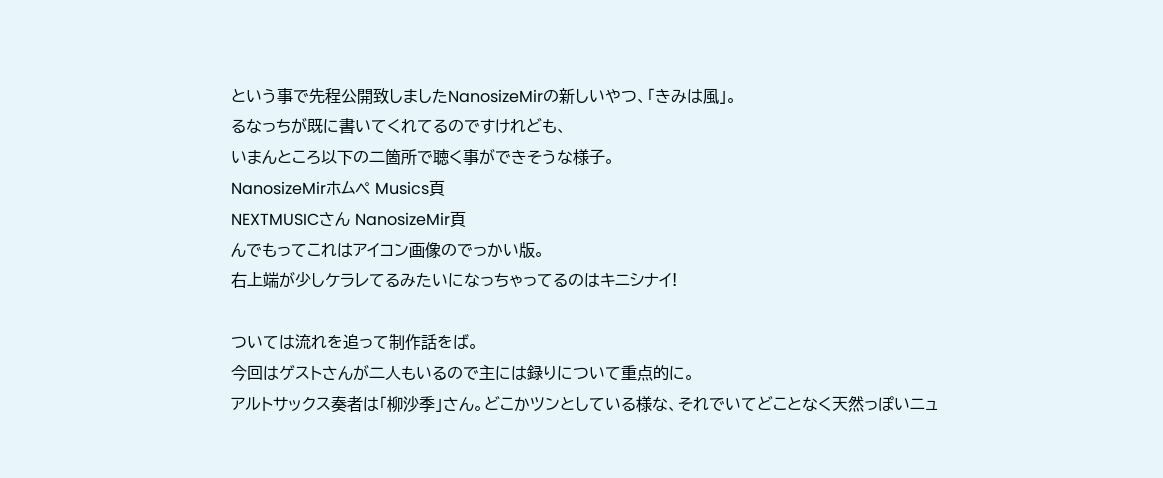という事で先程公開致しましたNanosizeMirの新しいやつ、「きみは風」。
るなっちが既に書いてくれてるのですけれども、
いまんところ以下の二箇所で聴く事ができそうな様子。
NanosizeMirホムペ Musics頁
NEXTMUSICさん NanosizeMir頁
んでもってこれはアイコン画像のでっかい版。
右上端が少しケラレてるみたいになっちゃってるのはキニシナイ!

ついては流れを追って制作話をば。
今回はゲストさんが二人もいるので主には録りについて重点的に。
アルトサックス奏者は「柳沙季」さん。どこかツンとしている様な、それでいてどことなく天然っぽいニュ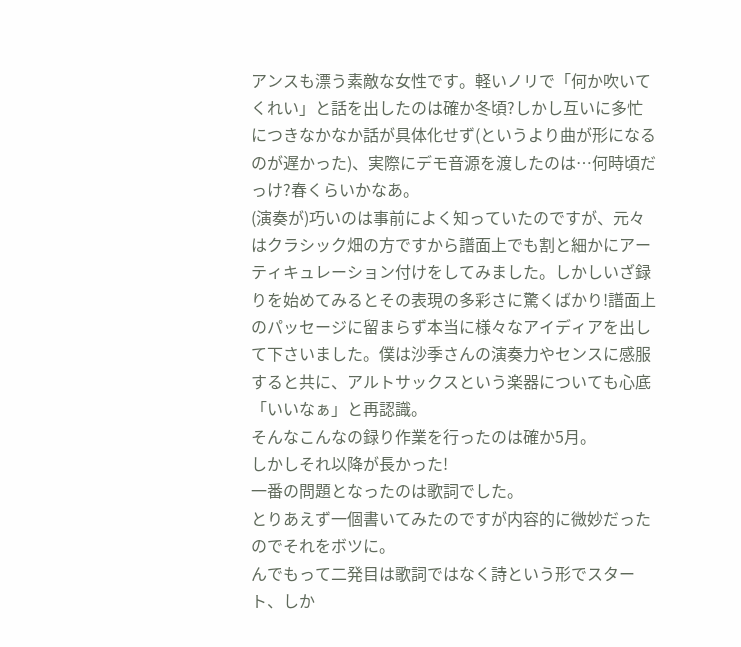アンスも漂う素敵な女性です。軽いノリで「何か吹いてくれい」と話を出したのは確か冬頃?しかし互いに多忙につきなかなか話が具体化せず(というより曲が形になるのが遅かった)、実際にデモ音源を渡したのは…何時頃だっけ?春くらいかなあ。
(演奏が)巧いのは事前によく知っていたのですが、元々はクラシック畑の方ですから譜面上でも割と細かにアーティキュレーション付けをしてみました。しかしいざ録りを始めてみるとその表現の多彩さに驚くばかり!譜面上のパッセージに留まらず本当に様々なアイディアを出して下さいました。僕は沙季さんの演奏力やセンスに感服すると共に、アルトサックスという楽器についても心底「いいなぁ」と再認識。
そんなこんなの録り作業を行ったのは確か5月。
しかしそれ以降が長かった!
一番の問題となったのは歌詞でした。
とりあえず一個書いてみたのですが内容的に微妙だったのでそれをボツに。
んでもって二発目は歌詞ではなく詩という形でスタート、しか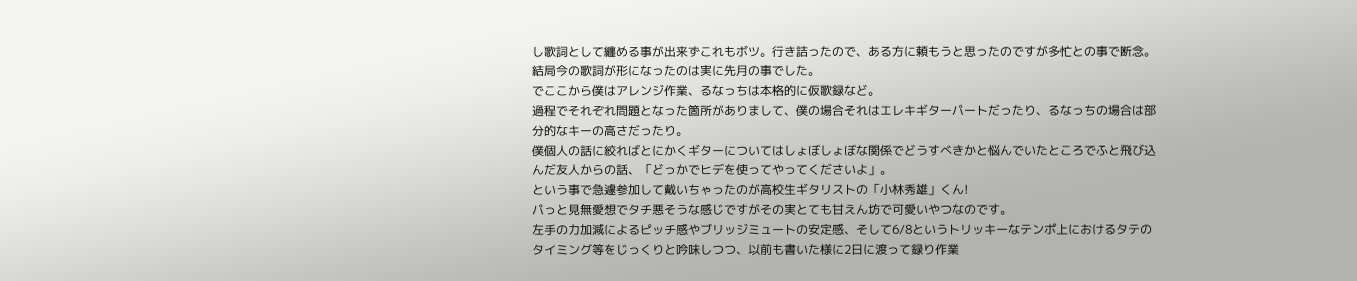し歌詞として纏める事が出来ずこれもボツ。行き詰ったので、ある方に頼もうと思ったのですが多忙との事で断念。
結局今の歌詞が形になったのは実に先月の事でした。
でここから僕はアレンジ作業、るなっちは本格的に仮歌録など。
過程でそれぞれ問題となった箇所がありまして、僕の場合それはエレキギターパートだったり、るなっちの場合は部分的なキーの高さだったり。
僕個人の話に絞ればとにかくギターについてはしょぼしょぼな関係でどうすべきかと悩んでいたところでふと飛び込んだ友人からの話、「どっかでヒデを使ってやってくださいよ」。
という事で急遽参加して戴いちゃったのが高校生ギタリストの「小林秀雄」くん!
パっと見無愛想でタチ悪そうな感じですがその実とても甘えん坊で可愛いやつなのです。
左手の力加減によるピッチ感やブリッジミュートの安定感、そして6/8というトリッキーなテンポ上におけるタテのタイミング等をじっくりと吟味しつつ、以前も書いた様に2日に渡って録り作業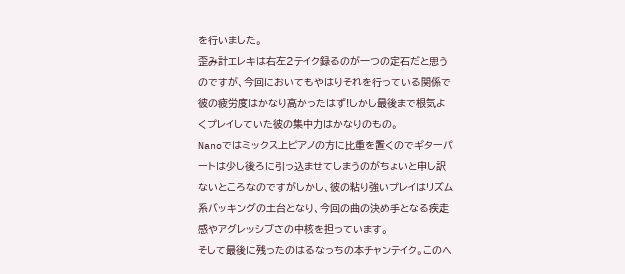を行いました。
歪み計エレキは右左2テイク録るのが一つの定石だと思うのですが、今回においてもやはりそれを行っている関係で彼の疲労度はかなり高かったはず!しかし最後まで根気よくプレイしていた彼の集中力はかなりのもの。
Nanoではミックス上ピアノの方に比重を置くのでギターパートは少し後ろに引っ込ませてしまうのがちょいと申し訳ないところなのですがしかし、彼の粘り強いプレイはリズム系バッキングの土台となり、今回の曲の決め手となる疾走感やアグレッシブさの中核を担っています。
そして最後に残ったのはるなっちの本チャンテイク。このへ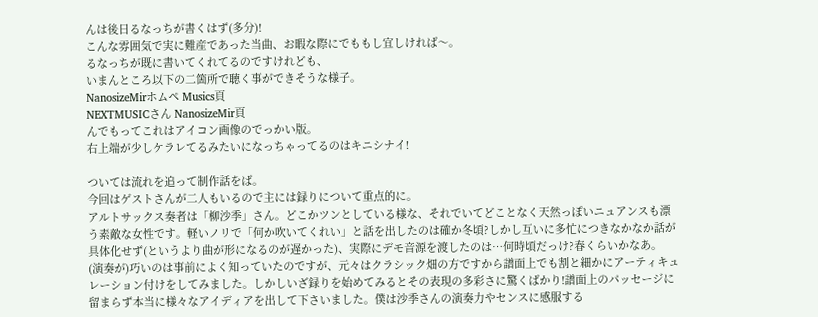んは後日るなっちが書くはず(多分)!
こんな雰囲気で実に難産であった当曲、お暇な際にでももし宜しければ〜。
るなっちが既に書いてくれてるのですけれども、
いまんところ以下の二箇所で聴く事ができそうな様子。
NanosizeMirホムペ Musics頁
NEXTMUSICさん NanosizeMir頁
んでもってこれはアイコン画像のでっかい版。
右上端が少しケラレてるみたいになっちゃってるのはキニシナイ!

ついては流れを追って制作話をば。
今回はゲストさんが二人もいるので主には録りについて重点的に。
アルトサックス奏者は「柳沙季」さん。どこかツンとしている様な、それでいてどことなく天然っぽいニュアンスも漂う素敵な女性です。軽いノリで「何か吹いてくれい」と話を出したのは確か冬頃?しかし互いに多忙につきなかなか話が具体化せず(というより曲が形になるのが遅かった)、実際にデモ音源を渡したのは…何時頃だっけ?春くらいかなあ。
(演奏が)巧いのは事前によく知っていたのですが、元々はクラシック畑の方ですから譜面上でも割と細かにアーティキュレーション付けをしてみました。しかしいざ録りを始めてみるとその表現の多彩さに驚くばかり!譜面上のパッセージに留まらず本当に様々なアイディアを出して下さいました。僕は沙季さんの演奏力やセンスに感服する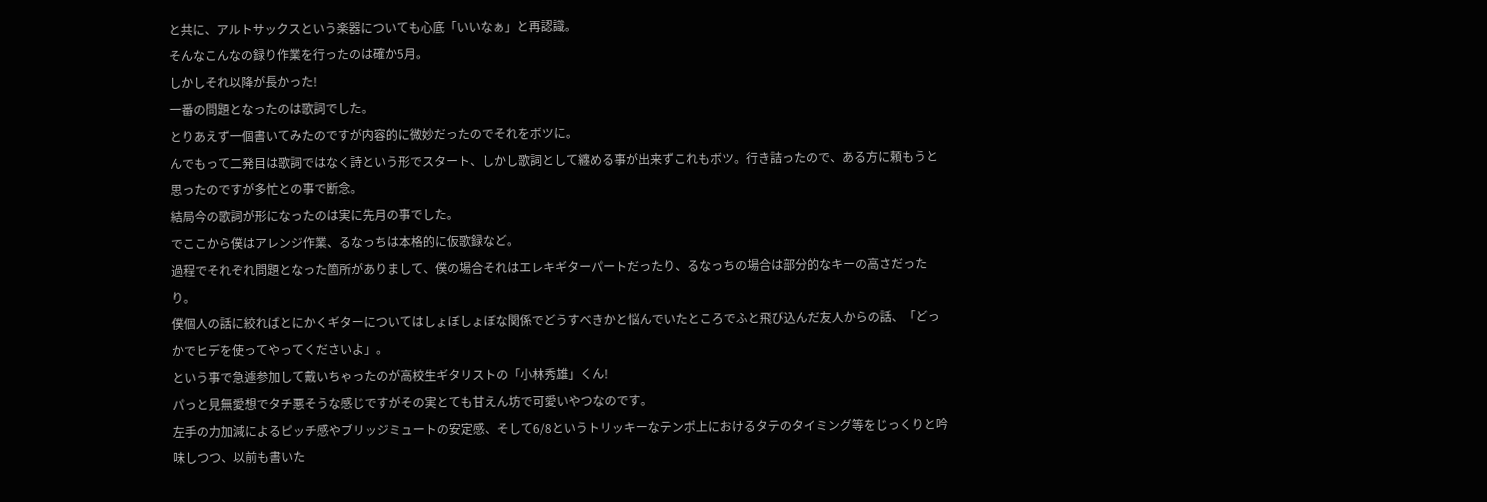と共に、アルトサックスという楽器についても心底「いいなぁ」と再認識。
そんなこんなの録り作業を行ったのは確か5月。
しかしそれ以降が長かった!
一番の問題となったのは歌詞でした。
とりあえず一個書いてみたのですが内容的に微妙だったのでそれをボツに。
んでもって二発目は歌詞ではなく詩という形でスタート、しかし歌詞として纏める事が出来ずこれもボツ。行き詰ったので、ある方に頼もうと思ったのですが多忙との事で断念。
結局今の歌詞が形になったのは実に先月の事でした。
でここから僕はアレンジ作業、るなっちは本格的に仮歌録など。
過程でそれぞれ問題となった箇所がありまして、僕の場合それはエレキギターパートだったり、るなっちの場合は部分的なキーの高さだったり。
僕個人の話に絞ればとにかくギターについてはしょぼしょぼな関係でどうすべきかと悩んでいたところでふと飛び込んだ友人からの話、「どっかでヒデを使ってやってくださいよ」。
という事で急遽参加して戴いちゃったのが高校生ギタリストの「小林秀雄」くん!
パっと見無愛想でタチ悪そうな感じですがその実とても甘えん坊で可愛いやつなのです。
左手の力加減によるピッチ感やブリッジミュートの安定感、そして6/8というトリッキーなテンポ上におけるタテのタイミング等をじっくりと吟味しつつ、以前も書いた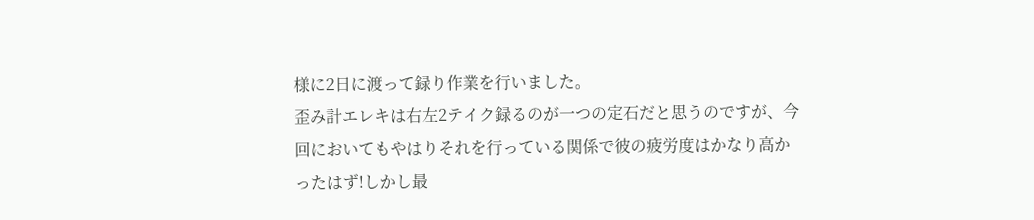様に2日に渡って録り作業を行いました。
歪み計エレキは右左2テイク録るのが一つの定石だと思うのですが、今回においてもやはりそれを行っている関係で彼の疲労度はかなり高かったはず!しかし最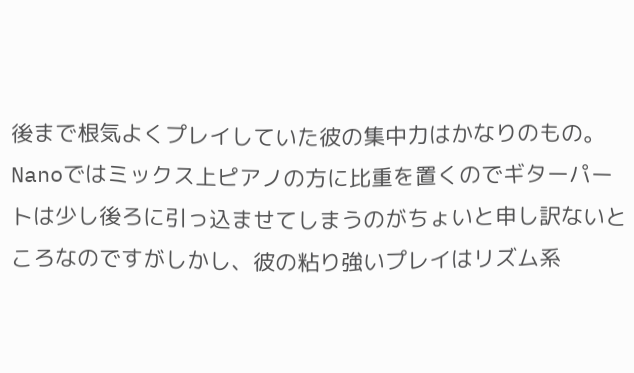後まで根気よくプレイしていた彼の集中力はかなりのもの。
Nanoではミックス上ピアノの方に比重を置くのでギターパートは少し後ろに引っ込ませてしまうのがちょいと申し訳ないところなのですがしかし、彼の粘り強いプレイはリズム系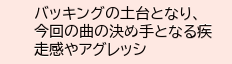バッキングの土台となり、今回の曲の決め手となる疾走感やアグレッシ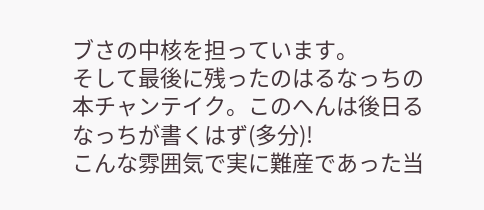ブさの中核を担っています。
そして最後に残ったのはるなっちの本チャンテイク。このへんは後日るなっちが書くはず(多分)!
こんな雰囲気で実に難産であった当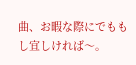曲、お暇な際にでももし宜しければ〜。